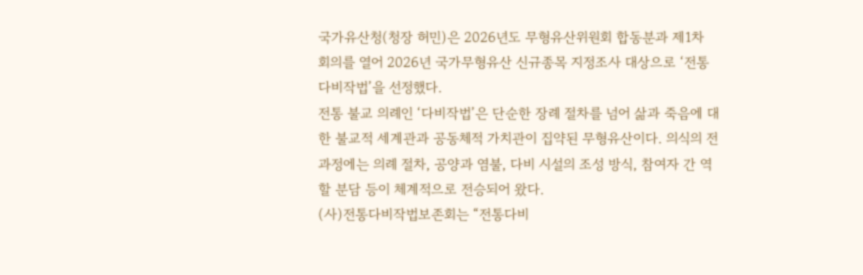국가유산청(청장 허민)은 2026년도 무형유산위원회 합동분과 제1차 회의를 열어 2026년 국가무형유산 신규종목 지정조사 대상으로 ‘전통 다비작법’을 선정했다.
전통 불교 의례인 ‘다비작법’은 단순한 장례 절차를 넘어 삶과 죽음에 대한 불교적 세계관과 공동체적 가치관이 집약된 무형유산이다. 의식의 전 과정에는 의례 절차, 공양과 염불, 다비 시설의 조성 방식, 참여자 간 역할 분담 등이 체계적으로 전승되어 왔다.
(사)전통다비작법보존회는 “전통다비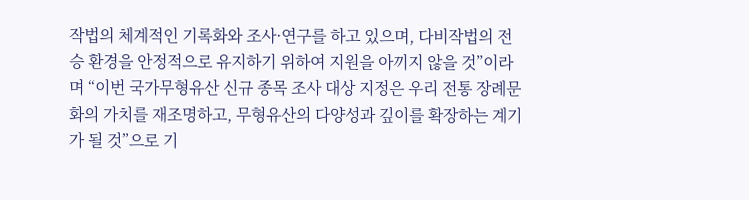작법의 체계적인 기록화와 조사·연구를 하고 있으며, 다비작법의 전승 환경을 안정적으로 유지하기 위하여 지원을 아끼지 않을 것”이라며 “이번 국가무형유산 신규 종목 조사 대상 지정은 우리 전통 장례문화의 가치를 재조명하고, 무형유산의 다양성과 깊이를 확장하는 계기가 될 것”으로 기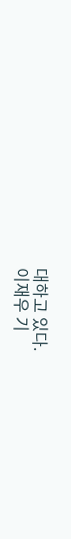대하고 있다.
이재우 기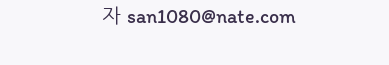자 san1080@nate.com